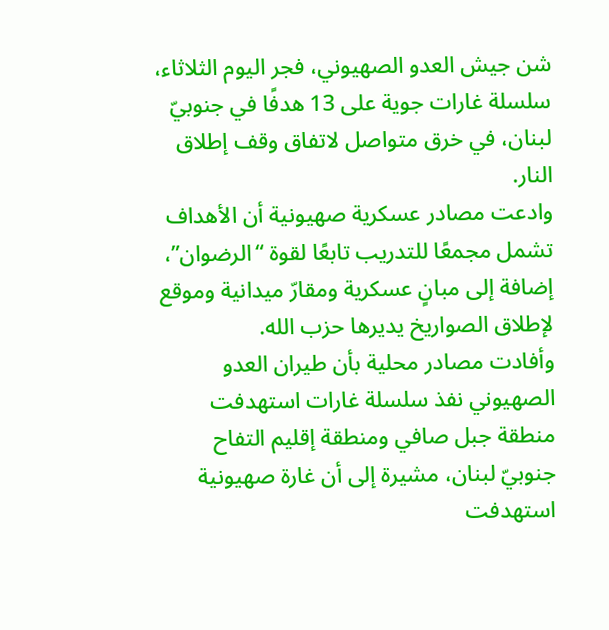شن جيش العدو الصهيوني، فجر اليوم الثلاثاء، سلسلة غارات جوية على 13 هدفًا في جنوبيّ لبنان، في خرق متواصل لاتفاق وقف إطلاق النار.
وادعت مصادر عسكرية صهيونية أن الأهداف تشمل مجمعًا للتدريب تابعًا لقوة “الرضوان”، إضافة إلى مبانٍ عسكرية ومقارّ ميدانية وموقع لإطلاق الصواريخ يديرها حزب الله.
وأفادت مصادر محلية بأن طيران العدو الصهيوني نفذ سلسلة غارات استهدفت منطقة جبل صافي ومنطقة إقليم التفاح جنوبيّ لبنان، مشيرة إلى أن غارة صهيونية استهدفت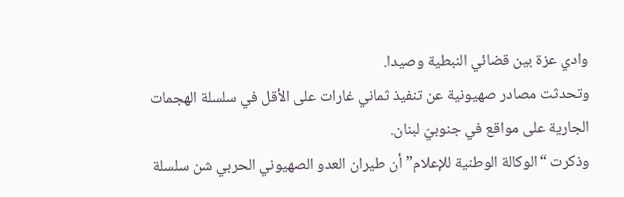وادي عزة بين قضائي النبطية وصيدا.
وتحدثت مصادر صهيونية عن تنفيذ ثماني غارات على الأقل في سلسلة الهجمات الجارية على مواقع في جنوبيّ لبنان.
وذكرت “الوكالة الوطنية للإعلام” أن طيران العدو الصهيوني الحربي شن سلسلة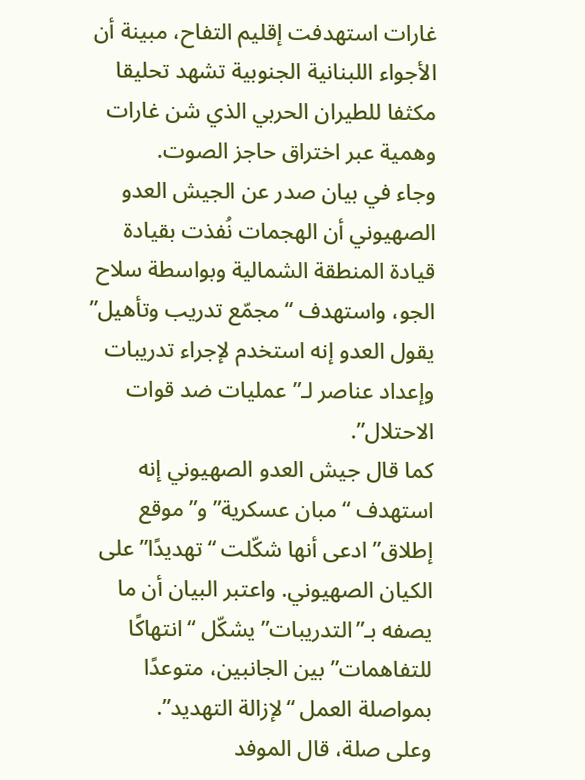غارات استهدفت إقليم التفاح، مبينة أن الأجواء اللبنانية الجنوبية تشهد تحليقا مكثفا للطيران الحربي الذي شن غارات وهمية عبر اختراق حاجز الصوت.
وجاء في بيان صدر عن الجيش العدو الصهيوني أن الهجمات نُفذت بقيادة قيادة المنطقة الشمالية وبواسطة سلاح الجو، واستهدف “مجمّع تدريب وتأهيل” يقول العدو إنه استخدم لإجراء تدريبات وإعداد عناصر لـ”عمليات ضد قوات الاحتلال”.
كما قال جيش العدو الصهيوني إنه استهدف “مبان عسكرية” و”موقع إطلاق” ادعى أنها شكّلت “تهديدًا” على الكيان الصهيوني. واعتبر البيان أن ما يصفه بـ”التدريبات” يشكّل “انتهاكًا للتفاهمات” بين الجانبين، متوعدًا بمواصلة العمل “لإزالة التهديد”.
وعلى صلة، قال الموفد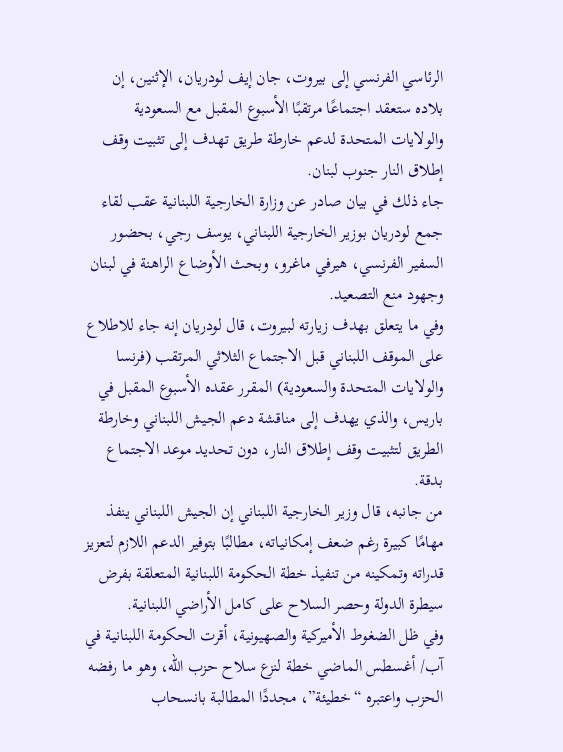الرئاسي الفرنسي إلى بيروت، جان إيف لودريان، الإثنين، إن بلاده ستعقد اجتماعًا مرتقبًا الأسبوع المقبل مع السعودية والولايات المتحدة لدعم خارطة طريق تهدف إلى تثبيت وقف إطلاق النار جنوب لبنان.
جاء ذلك في بيان صادر عن وزارة الخارجية اللبنانية عقب لقاء جمع لودريان بوزير الخارجية اللبناني، يوسف رجي، بحضور السفير الفرنسي، هيرفي ماغرو، وبحث الأوضاع الراهنة في لبنان وجهود منع التصعيد.
وفي ما يتعلق بهدف زيارته لبيروت، قال لودريان إنه جاء للاطلاع على الموقف اللبناني قبل الاجتماع الثلاثي المرتقب (فرنسا والولايات المتحدة والسعودية) المقرر عقده الأسبوع المقبل في باريس، والذي يهدف إلى مناقشة دعم الجيش اللبناني وخارطة الطريق لتثبيت وقف إطلاق النار، دون تحديد موعد الاجتماع بدقة.
من جانبه، قال وزير الخارجية اللبناني إن الجيش اللبناني ينفذ مهامًا كبيرة رغم ضعف إمكانياته، مطالبًا بتوفير الدعم اللازم لتعزيز قدراته وتمكينه من تنفيذ خطة الحكومة اللبنانية المتعلقة بفرض سيطرة الدولة وحصر السلاح على كامل الأراضي اللبنانية.
وفي ظل الضغوط الأميركية والصهيونية، أقرت الحكومة اللبنانية في آب/ أغسطس الماضي خطة لنزع سلاح حزب الله، وهو ما رفضه الحزب واعتبره “خطيئة”، مجددًا المطالبة بانسحاب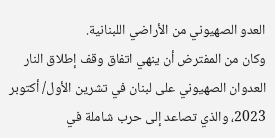العدو الصهيوني من الأراضي اللبنانية.
وكان من المفترض أن ينهي اتفاق وقف إطلاق النار العدوان الصهيوني على لبنان في تشرين الأول/ أكتوبر 2023، والذي تصاعد إلى حرب شاملة في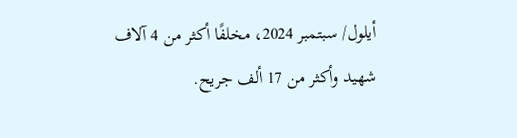أيلول/ سبتمبر 2024، مخلفًا أكثر من 4 آلاف شهيد وأكثر من 17 ألف جريح.